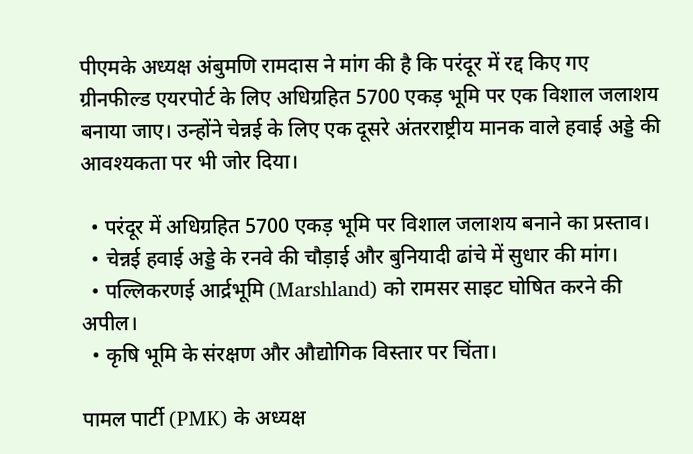पीएमके अध्यक्ष अंबुमणि रामदास ने मांग की है कि परंदूर में रद्द किए गए ग्रीनफील्ड एयरपोर्ट के लिए अधिग्रहित 5700 एकड़ भूमि पर एक विशाल जलाशय बनाया जाए। उन्होंने चेन्नई के लिए एक दूसरे अंतरराष्ट्रीय मानक वाले हवाई अड्डे की आवश्यकता पर भी जोर दिया।

  • परंदूर में अधिग्रहित 5700 एकड़ भूमि पर विशाल जलाशय बनाने का प्रस्ताव।
  • चेन्नई हवाई अड्डे के रनवे की चौड़ाई और बुनियादी ढांचे में सुधार की मांग।
  • पल्लिकरणई आर्द्रभूमि (Marshland) को रामसर साइट घोषित करने की अपील।
  • कृषि भूमि के संरक्षण और औद्योगिक विस्तार पर चिंता।

पामल पार्टी (PMK) के अध्यक्ष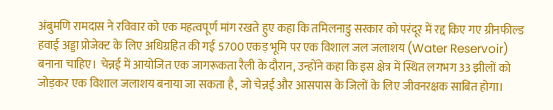अंबुमणि रामदास ने रविवार को एक महत्वपूर्ण मांग रखते हुए कहा कि तमिलनाडु सरकार को परंदूर में रद्द किए गए ग्रीनफील्ड हवाई अड्डा प्रोजेक्ट के लिए अधिग्रहित की गई 5700 एकड़ भूमि पर एक विशाल जल जलाशय (Water Reservoir) बनाना चाहिए। चेन्नई में आयोजित एक जागरूकता रैली के दौरान, उन्होंने कहा कि इस क्षेत्र में स्थित लगभग 33 झीलों को जोड़कर एक विशाल जलाशय बनाया जा सकता है, जो चेन्नई और आसपास के जिलों के लिए जीवनरक्षक साबित होगा।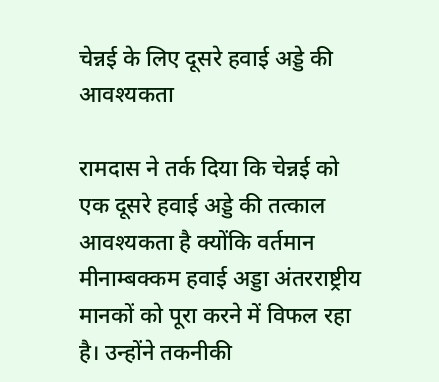चेन्नई के लिए दूसरे हवाई अड्डे की आवश्यकता

रामदास ने तर्क दिया कि चेन्नई को एक दूसरे हवाई अड्डे की तत्काल आवश्यकता है क्योंकि वर्तमान मीनाम्बक्कम हवाई अड्डा अंतरराष्ट्रीय मानकों को पूरा करने में विफल रहा है। उन्होंने तकनीकी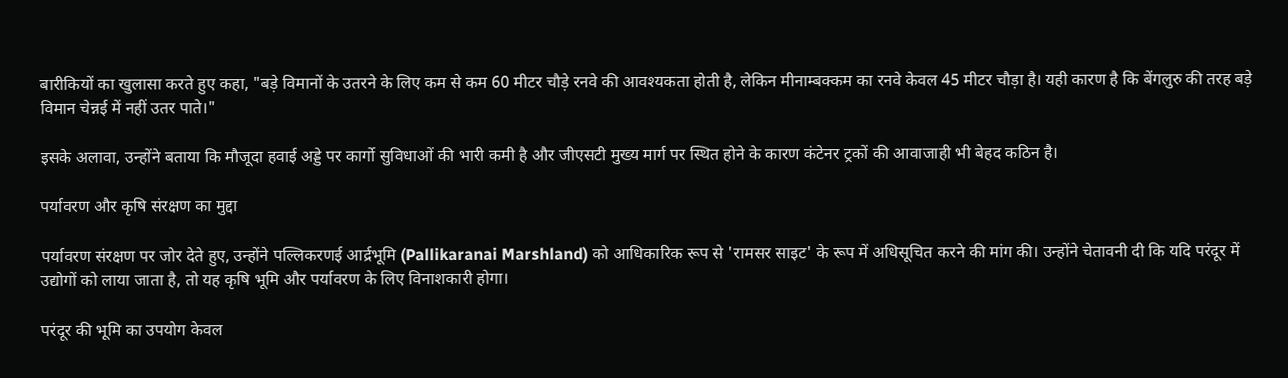बारीकियों का खुलासा करते हुए कहा, "बड़े विमानों के उतरने के लिए कम से कम 60 मीटर चौड़े रनवे की आवश्यकता होती है, लेकिन मीनाम्बक्कम का रनवे केवल 45 मीटर चौड़ा है। यही कारण है कि बेंगलुरु की तरह बड़े विमान चेन्नई में नहीं उतर पाते।"

इसके अलावा, उन्होंने बताया कि मौजूदा हवाई अड्डे पर कार्गो सुविधाओं की भारी कमी है और जीएसटी मुख्य मार्ग पर स्थित होने के कारण कंटेनर ट्रकों की आवाजाही भी बेहद कठिन है।

पर्यावरण और कृषि संरक्षण का मुद्दा

पर्यावरण संरक्षण पर जोर देते हुए, उन्होंने पल्लिकरणई आर्द्रभूमि (Pallikaranai Marshland) को आधिकारिक रूप से 'रामसर साइट' के रूप में अधिसूचित करने की मांग की। उन्होंने चेतावनी दी कि यदि परंदूर में उद्योगों को लाया जाता है, तो यह कृषि भूमि और पर्यावरण के लिए विनाशकारी होगा।

परंदूर की भूमि का उपयोग केवल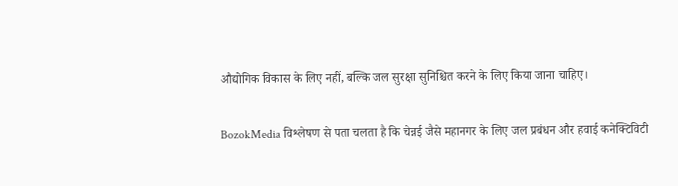औद्योगिक विकास के लिए नहीं, बल्कि जल सुरक्षा सुनिश्चित करने के लिए किया जाना चाहिए।

BozokMedia विश्लेषण से पता चलता है कि चेन्नई जैसे महानगर के लिए जल प्रबंधन और हवाई कनेक्टिविटी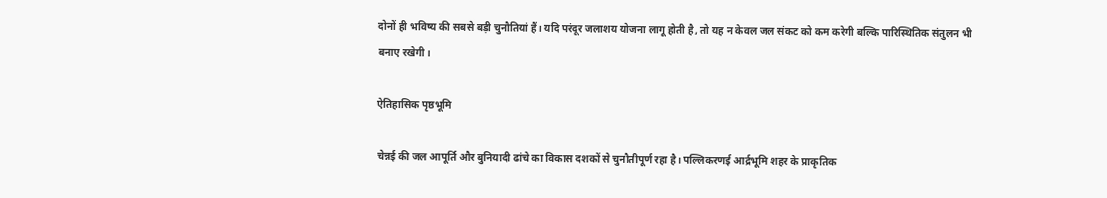दोनों ही भविष्य की सबसे बड़ी चुनौतियां हैं। यदि परंदूर जलाशय योजना लागू होती है, तो यह न केवल जल संकट को कम करेगी बल्कि पारिस्थितिक संतुलन भी बनाए रखेगी।

ऐतिहासिक पृष्ठभूमि

चेन्नई की जल आपूर्ति और बुनियादी ढांचे का विकास दशकों से चुनौतीपूर्ण रहा है। पल्लिकरणई आर्द्रभूमि शहर के प्राकृतिक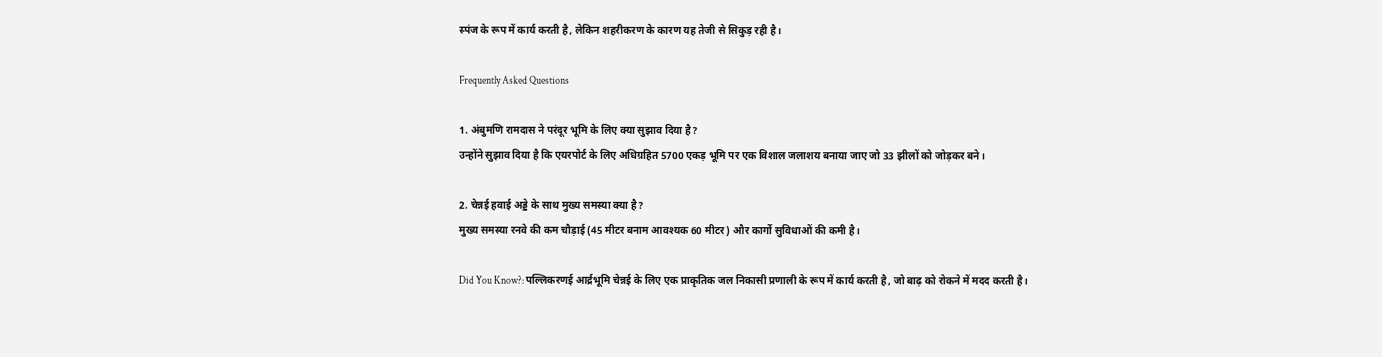स्पंज के रूप में कार्य करती है, लेकिन शहरीकरण के कारण यह तेजी से सिकुड़ रही है।

Frequently Asked Questions

1. अंबुमणि रामदास ने परंदूर भूमि के लिए क्या सुझाव दिया है?
उन्होंने सुझाव दिया है कि एयरपोर्ट के लिए अधिग्रहित 5700 एकड़ भूमि पर एक विशाल जलाशय बनाया जाए जो 33 झीलों को जोड़कर बने।

2. चेन्नई हवाई अड्डे के साथ मुख्य समस्या क्या है?
मुख्य समस्या रनवे की कम चौड़ाई (45 मीटर बनाम आवश्यक 60 मीटर) और कार्गो सुविधाओं की कमी है।

Did You Know?: पल्लिकरणई आर्द्रभूमि चेन्नई के लिए एक प्राकृतिक जल निकासी प्रणाली के रूप में कार्य करती है, जो बाढ़ को रोकने में मदद करती है।